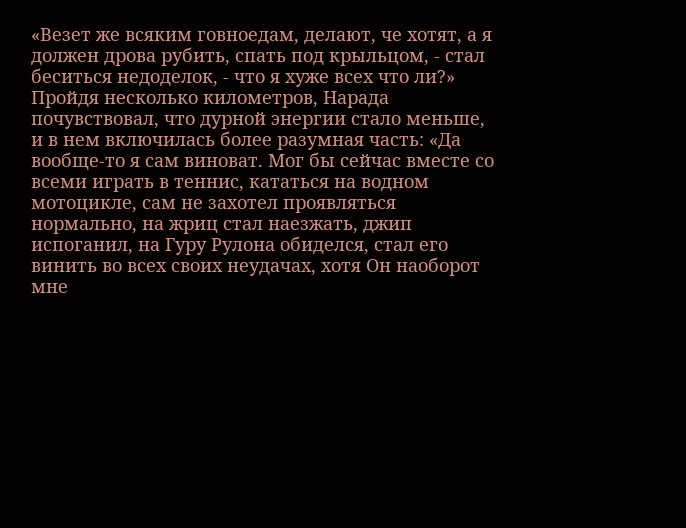«Везет же всяким говноедам, делают, че хотят, а я должен дрова рубить, спать под крыльцом, - стал беситься недоделок, - что я хуже всех что ли?» Пройдя несколько километров, Нарада почувствовал, что дурной энергии стало меньше, и в нем включилась более разумная часть: «Да вообще-то я сам виноват. Мог бы сейчас вместе со всеми играть в теннис, кататься на водном мотоцикле, сам не захотел проявляться нормально, на жриц стал наезжать, джип испоганил, на Гуру Рулона обиделся, стал его винить во всех своих неудачах, хотя Он наоборот мне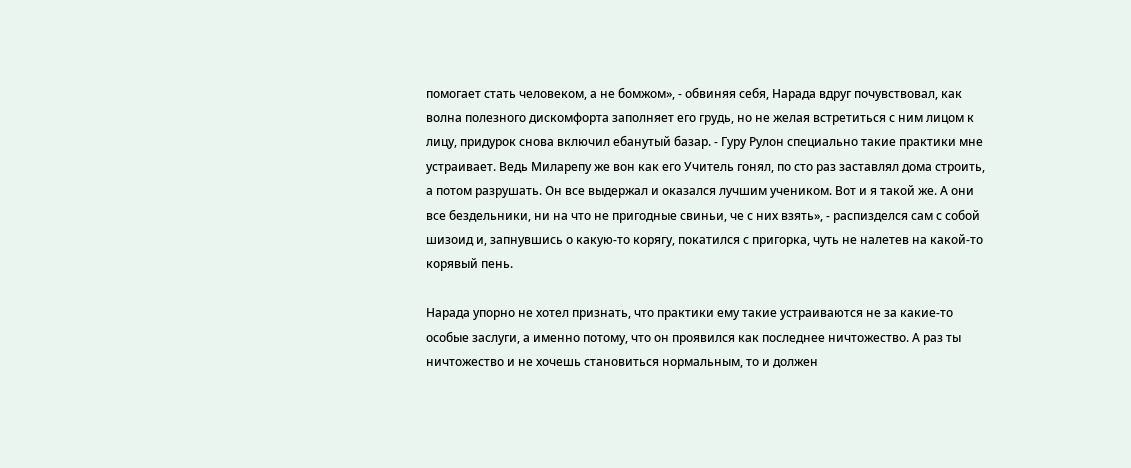помогает стать человеком, а не бомжом», - обвиняя себя, Нарада вдруг почувствовал, как волна полезного дискомфорта заполняет его грудь, но не желая встретиться с ним лицом к лицу, придурок снова включил ебанутый базар. - Гуру Рулон специально такие практики мне устраивает. Ведь Миларепу же вон как его Учитель гонял, по сто раз заставлял дома строить, а потом разрушать. Он все выдержал и оказался лучшим учеником. Вот и я такой же. А они все бездельники, ни на что не пригодные свиньи, че с них взять», - распизделся сам с собой шизоид и, запнувшись о какую-то корягу, покатился с пригорка, чуть не налетев на какой-то корявый пень.

Нарада упорно не хотел признать, что практики ему такие устраиваются не за какие-то особые заслуги, а именно потому, что он проявился как последнее ничтожество. А раз ты ничтожество и не хочешь становиться нормальным, то и должен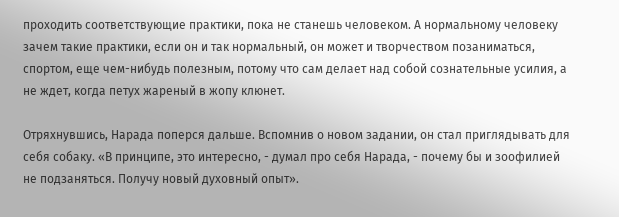проходить соответствующие практики, пока не станешь человеком. А нормальному человеку зачем такие практики, если он и так нормальный, он может и творчеством позаниматься, спортом, еще чем-нибудь полезным, потому что сам делает над собой сознательные усилия, а не ждет, когда петух жареный в жопу клюнет.

Отряхнувшись, Нарада поперся дальше. Вспомнив о новом задании, он стал приглядывать для себя собаку. «В принципе, это интересно, - думал про себя Нарада, - почему бы и зоофилией не подзаняться. Получу новый духовный опыт».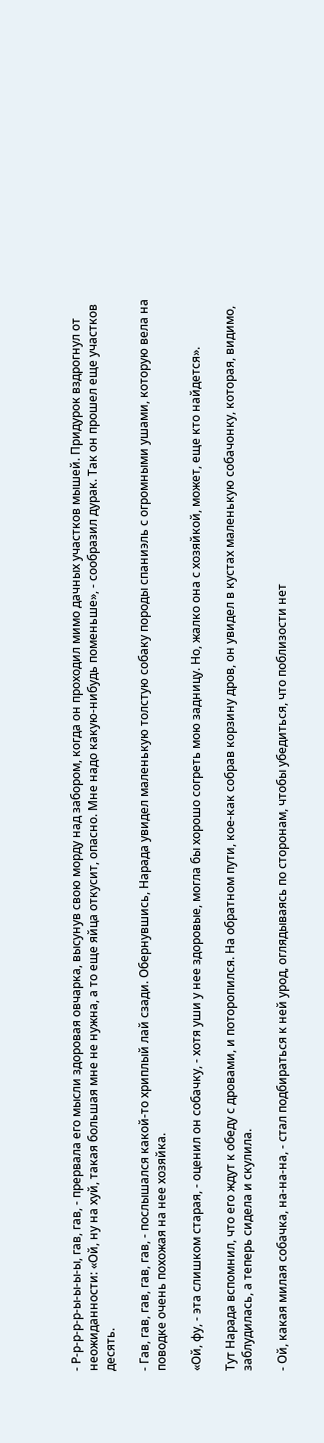- Р-р-р-р-р-ы-ы-ы-ы, гав, гав, - прервала его мысли здоровая овчарка, высунув свою морду над забором, когда он проходил мимо дачных участков мышей. Придурок вздрогнул от неожиданности: «Ой, ну на хуй, такая большая мне не нужна, а то еще яйца откусит, опасно. Мне надо какую-нибудь поменьше», - сообразил дурак. Так он прошел еще участков десять.

- Гав, гав, гав, гав, гав, - послышался какой-то хриплый лай сзади. Обернувшись, Нарада увидел маленькую толстую собаку породы спаниэль с огромными ушами, которую вела на поводке очень похожая на нее хозяйка.

«Ой, фу, - эта слишком старая, - оценил он собачку, - хотя уши у нее здоровые, могла бы хорошо согреть мою задницу. Но, жалко она с хозяйкой, может, еще кто найдется».

Тут Нарада вспомнил, что его ждут к обеду с дровами, и поторопился. На обратном пути, кое-как собрав корзину дров, он увидел в кустах маленькую собачонку, которая, видимо, заблудилась, а теперь сидела и скулила.

- Ой, какая милая собачка, на-на-на, - стал подбираться к ней урод, оглядываясь по сторонам, чтобы убедиться, что поблизости нет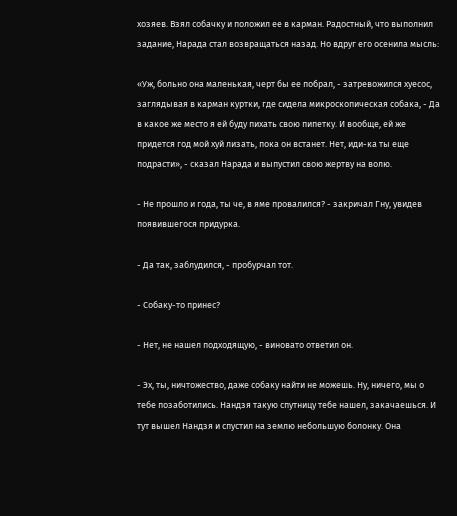хозяев. Взял собачку и положил ее в карман. Радостный, что выполнил задание, Нарада стал возвращаться назад. Но вдруг его осенила мысль:

«Уж, больно она маленькая, черт бы ее побрал, - затревожился хуесос, заглядывая в карман куртки, где сидела микроскопическая собака, - Да в какое же место я ей буду пихать свою пипетку. И вообще, ей же придется год мой хуй лизать, пока он встанет. Нет, иди-ка ты еще подрасти», - сказал Нарада и выпустил свою жертву на волю.

- Не прошло и года, ты че, в яме провалился? - закричал Гну, увидев появившегося придурка.

- Да так, заблудился, - пробурчал тот.

- Собаку-то принес?

- Нет, не нашел подходящую, - виновато ответил он.

- Эх, ты, ничтожество, даже собаку найти не можешь. Ну, ничего, мы о тебе позаботились. Нандзя такую спутницу тебе нашел, закачаешься. И тут вышел Нандзя и спустил на землю небольшую болонку. Она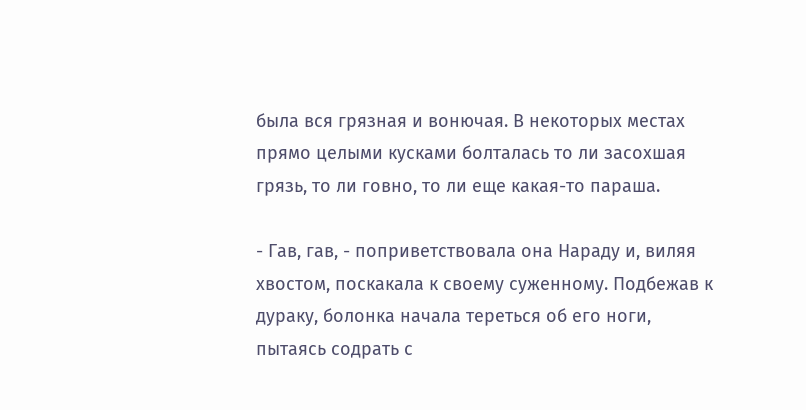была вся грязная и вонючая. В некоторых местах прямо целыми кусками болталась то ли засохшая грязь, то ли говно, то ли еще какая-то параша.

- Гав, гав, - поприветствовала она Нараду и, виляя хвостом, поскакала к своему суженному. Подбежав к дураку, болонка начала тереться об его ноги, пытаясь содрать с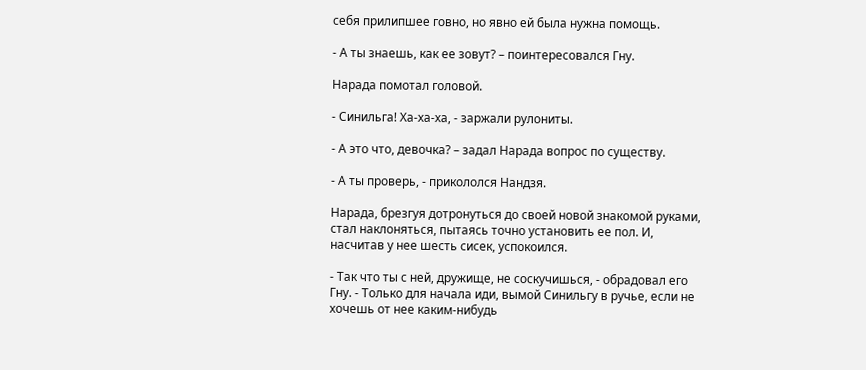себя прилипшее говно, но явно ей была нужна помощь.

- А ты знаешь, как ее зовут? – поинтересовался Гну.

Нарада помотал головой.

- Синильга! Ха-ха-ха, - заржали рулониты.

- А это что, девочка? – задал Нарада вопрос по существу.

- А ты проверь, - прикололся Нандзя.

Нарада, брезгуя дотронуться до своей новой знакомой руками, стал наклоняться, пытаясь точно установить ее пол. И, насчитав у нее шесть сисек, успокоился.

- Так что ты с ней, дружище, не соскучишься, - обрадовал его Гну. - Только для начала иди, вымой Синильгу в ручье, если не хочешь от нее каким-нибудь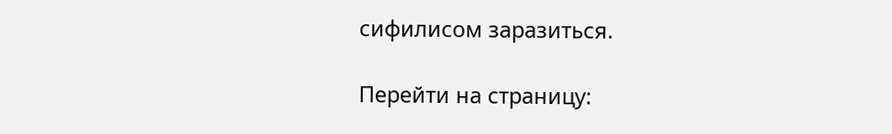сифилисом заразиться.

Перейти на страницу: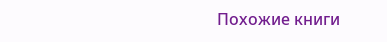Похожие книги